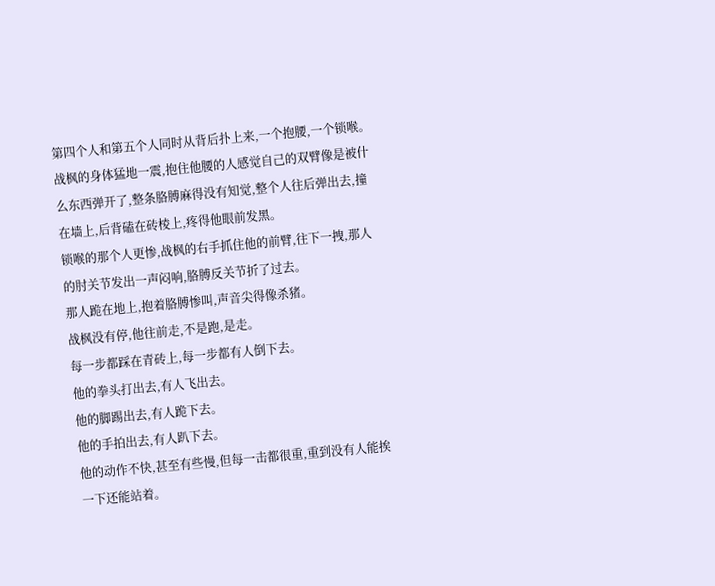第四个人和第五个人同时从背后扑上来,一个抱腰,一个锁喉。
战枫的身体猛地一震,抱住他腰的人感觉自己的双臂像是被什么东西弹开了,整条胳膊麻得没有知觉,整个人往后弹出去,撞在墙上,后背磕在砖棱上,疼得他眼前发黑。
锁喉的那个人更惨,战枫的右手抓住他的前臂,往下一拽,那人的肘关节发出一声闷响,胳膊反关节折了过去。
那人跪在地上,抱着胳膊惨叫,声音尖得像杀猪。
战枫没有停,他往前走,不是跑,是走。
每一步都踩在青砖上,每一步都有人倒下去。
他的拳头打出去,有人飞出去。
他的脚踢出去,有人跪下去。
他的手拍出去,有人趴下去。
他的动作不快,甚至有些慢,但每一击都很重,重到没有人能挨一下还能站着。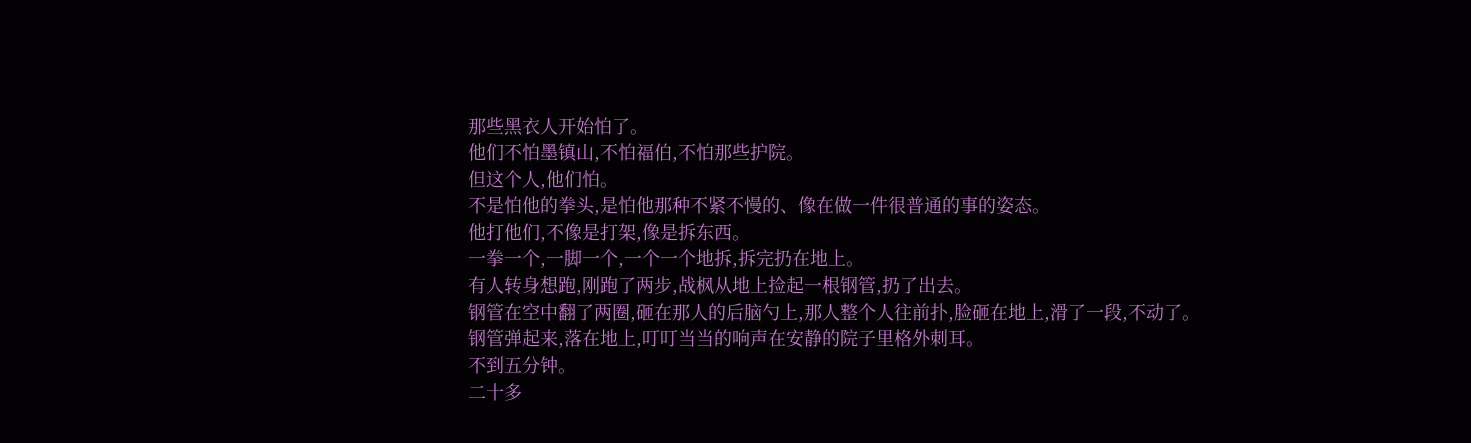那些黑衣人开始怕了。
他们不怕墨镇山,不怕福伯,不怕那些护院。
但这个人,他们怕。
不是怕他的拳头,是怕他那种不紧不慢的、像在做一件很普通的事的姿态。
他打他们,不像是打架,像是拆东西。
一拳一个,一脚一个,一个一个地拆,拆完扔在地上。
有人转身想跑,刚跑了两步,战枫从地上捡起一根钢管,扔了出去。
钢管在空中翻了两圈,砸在那人的后脑勺上,那人整个人往前扑,脸砸在地上,滑了一段,不动了。
钢管弹起来,落在地上,叮叮当当的响声在安静的院子里格外刺耳。
不到五分钟。
二十多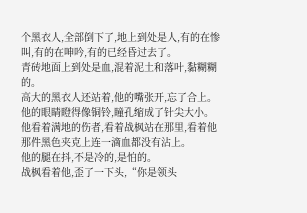个黑衣人,全部倒下了,地上到处是人,有的在惨叫,有的在呻吟,有的已经昏过去了。
青砖地面上到处是血,混着泥土和落叶,黏糊糊的。
高大的黑衣人还站着,他的嘴张开,忘了合上。
他的眼睛瞪得像铜铃,瞳孔缩成了针尖大小。
他看着满地的伤者,看着战枫站在那里,看着他那件黑色夹克上连一滴血都没有沾上。
他的腿在抖,不是冷的,是怕的。
战枫看着他,歪了一下头,“你是领头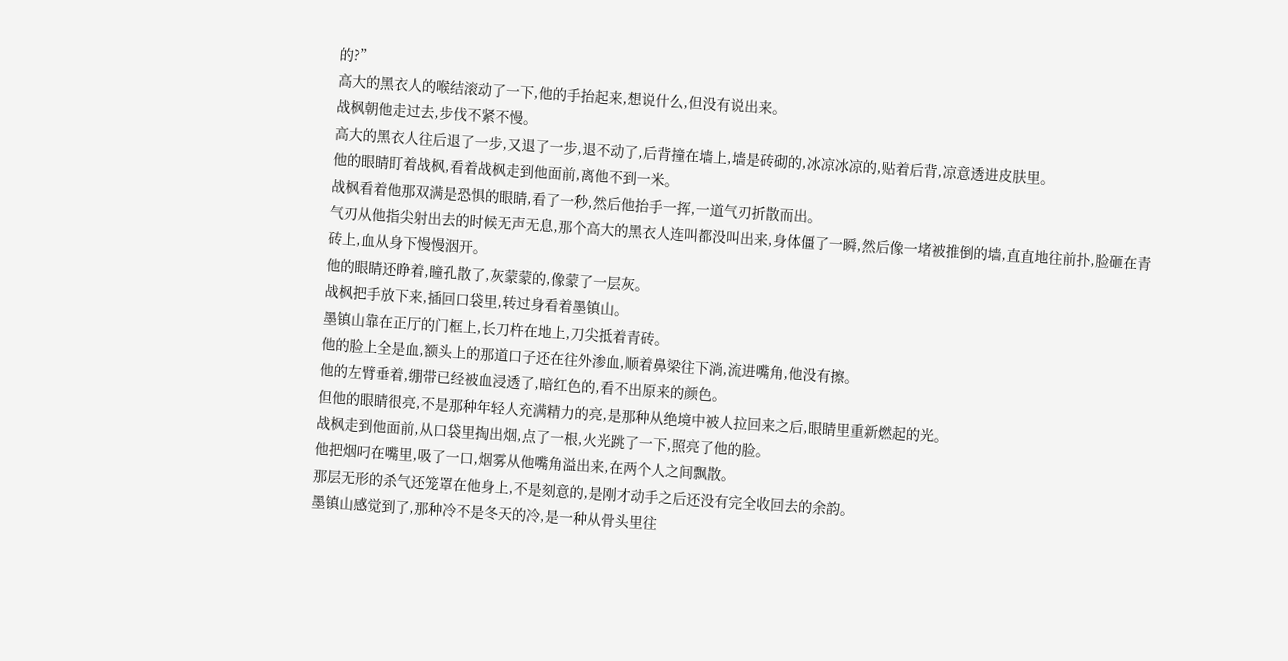的?”
高大的黑衣人的喉结滚动了一下,他的手抬起来,想说什么,但没有说出来。
战枫朝他走过去,步伐不紧不慢。
高大的黑衣人往后退了一步,又退了一步,退不动了,后背撞在墙上,墙是砖砌的,冰凉冰凉的,贴着后背,凉意透进皮肤里。
他的眼睛盯着战枫,看着战枫走到他面前,离他不到一米。
战枫看着他那双满是恐惧的眼睛,看了一秒,然后他抬手一挥,一道气刃折散而出。
气刃从他指尖射出去的时候无声无息,那个高大的黑衣人连叫都没叫出来,身体僵了一瞬,然后像一堵被推倒的墙,直直地往前扑,脸砸在青砖上,血从身下慢慢洇开。
他的眼睛还睁着,瞳孔散了,灰蒙蒙的,像蒙了一层灰。
战枫把手放下来,插回口袋里,转过身看着墨镇山。
墨镇山靠在正厅的门框上,长刀杵在地上,刀尖抵着青砖。
他的脸上全是血,额头上的那道口子还在往外渗血,顺着鼻梁往下淌,流进嘴角,他没有擦。
他的左臂垂着,绷带已经被血浸透了,暗红色的,看不出原来的颜色。
但他的眼睛很亮,不是那种年轻人充满精力的亮,是那种从绝境中被人拉回来之后,眼睛里重新燃起的光。
战枫走到他面前,从口袋里掏出烟,点了一根,火光跳了一下,照亮了他的脸。
他把烟叼在嘴里,吸了一口,烟雾从他嘴角溢出来,在两个人之间飘散。
那层无形的杀气还笼罩在他身上,不是刻意的,是刚才动手之后还没有完全收回去的余韵。
墨镇山感觉到了,那种冷不是冬天的冷,是一种从骨头里往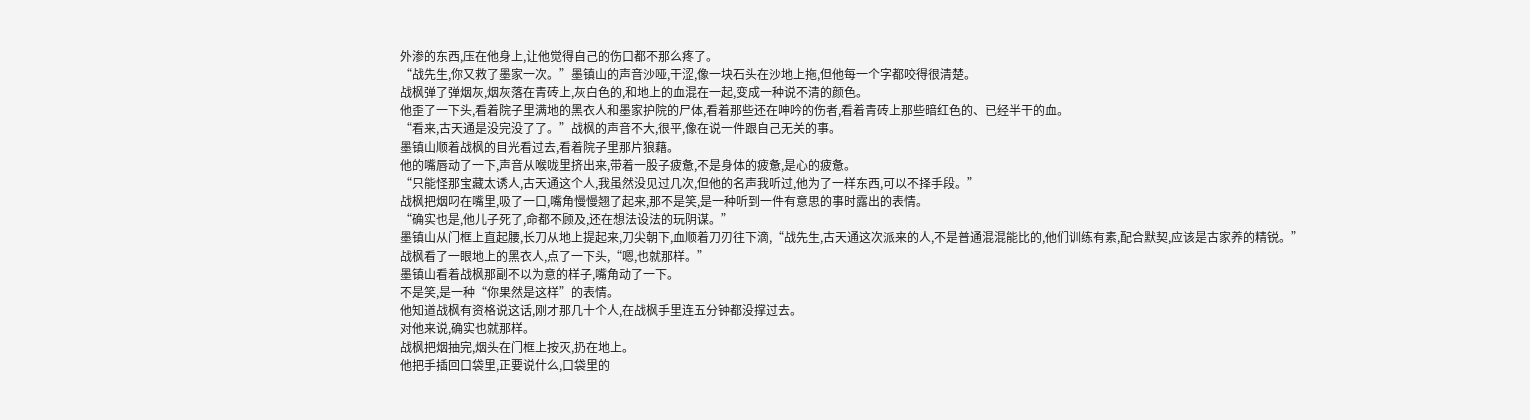外渗的东西,压在他身上,让他觉得自己的伤口都不那么疼了。
“战先生,你又救了墨家一次。”墨镇山的声音沙哑,干涩,像一块石头在沙地上拖,但他每一个字都咬得很清楚。
战枫弹了弹烟灰,烟灰落在青砖上,灰白色的,和地上的血混在一起,变成一种说不清的颜色。
他歪了一下头,看着院子里满地的黑衣人和墨家护院的尸体,看着那些还在呻吟的伤者,看着青砖上那些暗红色的、已经半干的血。
“看来,古天通是没完没了了。”战枫的声音不大,很平,像在说一件跟自己无关的事。
墨镇山顺着战枫的目光看过去,看着院子里那片狼藉。
他的嘴唇动了一下,声音从喉咙里挤出来,带着一股子疲惫,不是身体的疲惫,是心的疲惫。
“只能怪那宝藏太诱人,古天通这个人,我虽然没见过几次,但他的名声我听过,他为了一样东西,可以不择手段。”
战枫把烟叼在嘴里,吸了一口,嘴角慢慢翘了起来,那不是笑,是一种听到一件有意思的事时露出的表情。
“确实也是,他儿子死了,命都不顾及,还在想法设法的玩阴谋。”
墨镇山从门框上直起腰,长刀从地上提起来,刀尖朝下,血顺着刀刃往下滴,“战先生,古天通这次派来的人,不是普通混混能比的,他们训练有素,配合默契,应该是古家养的精锐。”
战枫看了一眼地上的黑衣人,点了一下头,“嗯,也就那样。”
墨镇山看着战枫那副不以为意的样子,嘴角动了一下。
不是笑,是一种“你果然是这样”的表情。
他知道战枫有资格说这话,刚才那几十个人,在战枫手里连五分钟都没撑过去。
对他来说,确实也就那样。
战枫把烟抽完,烟头在门框上按灭,扔在地上。
他把手插回口袋里,正要说什么,口袋里的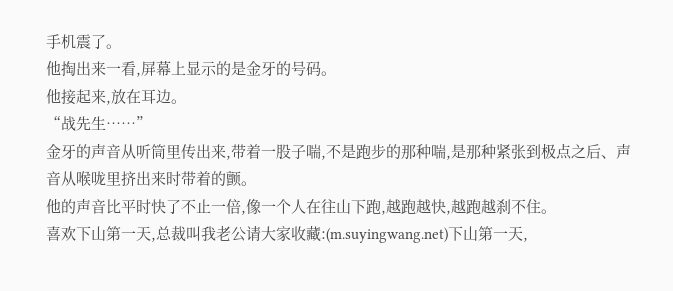手机震了。
他掏出来一看,屏幕上显示的是金牙的号码。
他接起来,放在耳边。
“战先生……”
金牙的声音从听筒里传出来,带着一股子喘,不是跑步的那种喘,是那种紧张到极点之后、声音从喉咙里挤出来时带着的颤。
他的声音比平时快了不止一倍,像一个人在往山下跑,越跑越快,越跑越刹不住。
喜欢下山第一天,总裁叫我老公请大家收藏:(m.suyingwang.net)下山第一天,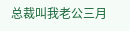总裁叫我老公三月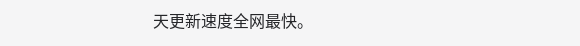天更新速度全网最快。